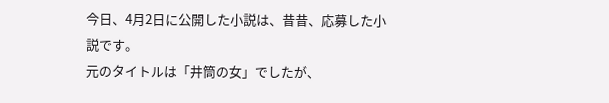今日、4月2日に公開した小説は、昔昔、応募した小説です。
元のタイトルは「井筒の女」でしたが、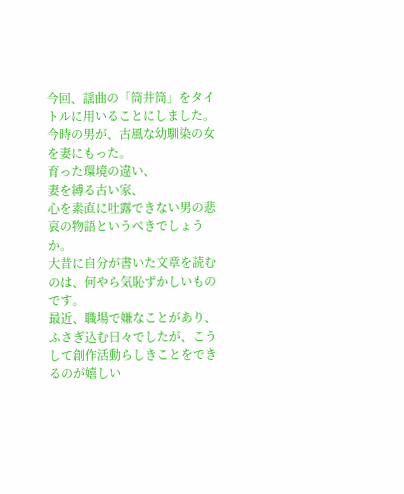今回、謡曲の「筒井筒」をタイトルに用いることにしました。
今時の男が、古風な幼馴染の女を妻にもった。
育った環境の違い、
妻を縛る古い家、
心を素直に吐露できない男の悲哀の物語というべきでしょうか。
大昔に自分が書いた文章を読むのは、何やら気恥ずかしいものです。
最近、職場で嫌なことがあり、ふさぎ込む日々でしたが、こうして創作活動らしきことをできるのが嬉しい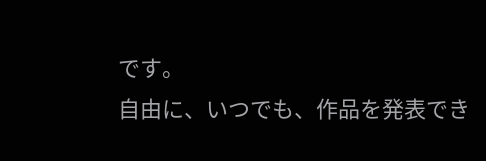です。
自由に、いつでも、作品を発表でき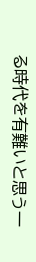る時代を有難いと思う一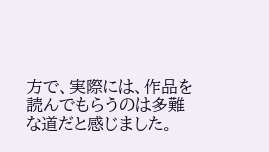方で、実際には、作品を読んでもらうのは多難な道だと感じました。